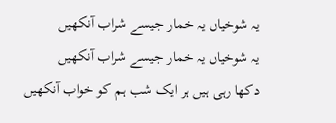یہ شوخیاں یہ خمار جیسے شراب آنکھیں
یہ شوخیاں یہ خمار جیسے شراب آنکھیں
دکھا رہی ہیں ہر ایک شب ہم کو خواب آنکھیں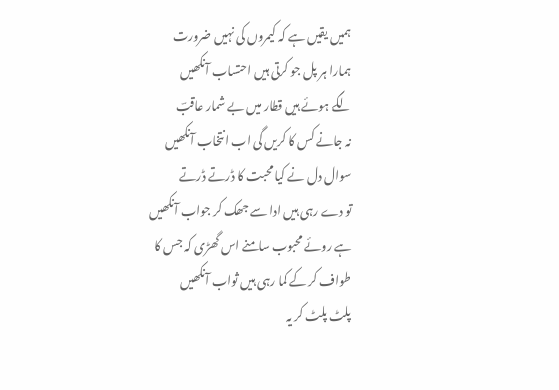ہمیں یقیں ہے کہ کیمروں کی نہیں ضرورت
ہمارا ہر پل جو کرتی ہیں احتساب آنکھیں
لگے ہوئے ہیں قطار میں بے شمار عاقبؔ
نہ جانے کس کا کریں گی اب انتخاب آنکھیں
سوال دل نے کیا محبت کا ڈرتے ڈرتے
تو دے رہی ہیں ادا سے جھک کر جواب آنکھیں
ہے روئے محبوب سامنے اس گھڑی کہ جس کا
طواف کر کے کما رہی ہیں ثواب آنکھیں
پلٹ پلٹ کر یہ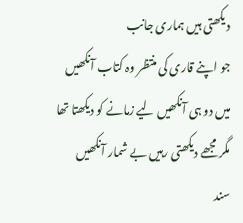دیکھتی ہیں ہماری جانب
جو اپنے قاری کی منتظر وہ کتاب آنکھیں
میں دو ہی آنکھیں لیے زمانے کو دیکھتا تھا
مگر مجھے دیکھتی رہیں بے شمار آنکھیں
سند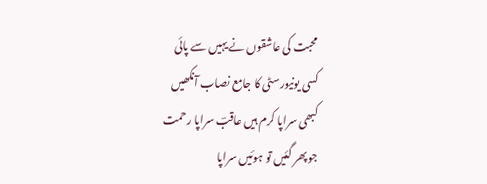محبت کی عاشقوں نے یہیں سے پائی
کسی یونیورسٹی کا جامع نصاب آنکھیں
کبھی سراپا کرم ہیں عاقبؔ سراپا رحمت
جو پھر گئیں تو ہوئیں سراپا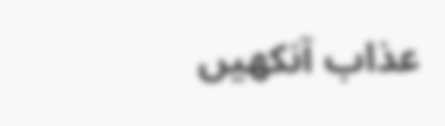عذاب آنکھیں